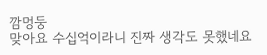깜멍둥
맞아요 수십억이라니 진짜 생각도 못했네요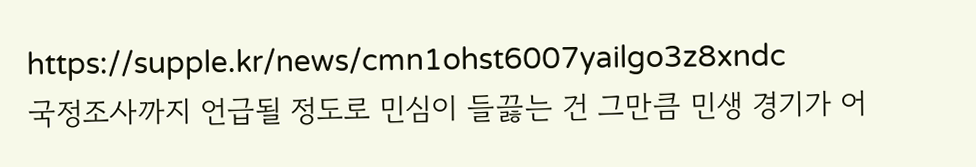https://supple.kr/news/cmn1ohst6007yailgo3z8xndc
국정조사까지 언급될 정도로 민심이 들끓는 건 그만큼 민생 경기가 어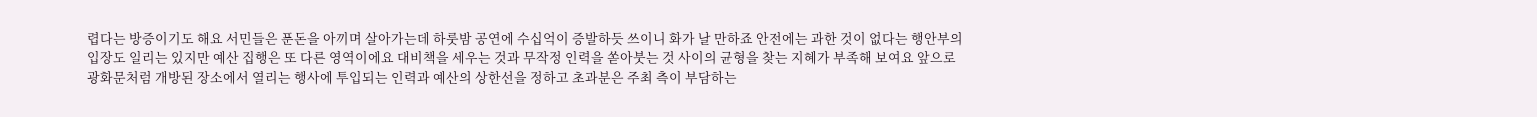렵다는 방증이기도 해요 서민들은 푼돈을 아끼며 살아가는데 하룻밤 공연에 수십억이 증발하듯 쓰이니 화가 날 만하죠 안전에는 과한 것이 없다는 행안부의 입장도 일리는 있지만 예산 집행은 또 다른 영역이에요 대비책을 세우는 것과 무작정 인력을 쏟아붓는 것 사이의 균형을 찾는 지혜가 부족해 보여요 앞으로 광화문처럼 개방된 장소에서 열리는 행사에 투입되는 인력과 예산의 상한선을 정하고 초과분은 주최 측이 부담하는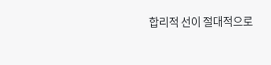합리적 선이 절대적으로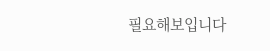필요해보입니다